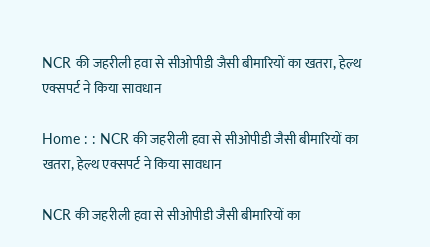NCR की जहरीली हवा से सीओपीडी जैसी बीमारियों का खतरा, हेल्थ एक्सपर्ट ने किया सावधान

Home : : NCR की जहरीली हवा से सीओपीडी जैसी बीमारियों का खतरा, हेल्थ एक्सपर्ट ने किया सावधान

NCR की जहरीली हवा से सीओपीडी जैसी बीमारियों का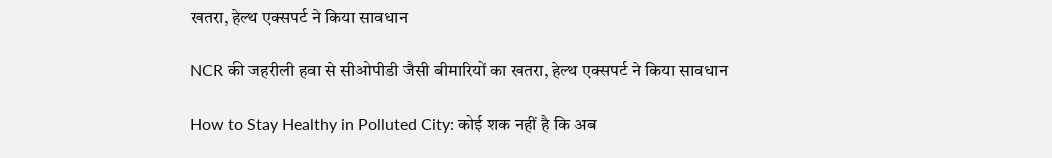खतरा, हेल्थ एक्सपर्ट ने किया सावधान

NCR की जहरीली हवा से सीओपीडी जैसी बीमारियों का खतरा, हेल्थ एक्सपर्ट ने किया सावधान

How to Stay Healthy in Polluted City: कोई शक नहीं है कि अब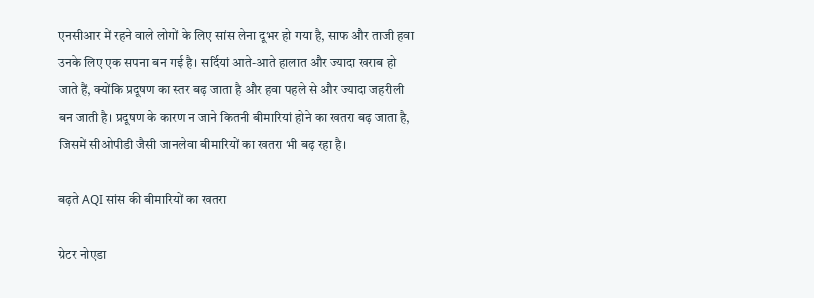एनसीआर में रहने वाले लोगों के लिए सांस लेना दूभर हो गया है, साफ और ताजी हवा उनके लिए एक सपना बन गई है। सर्दियां आते-आते हालात और ज्यादा खराब हो जाते हैं, क्योंकि प्रदूषण का स्तर बढ़ जाता है और हवा पहले से और ज्यादा जहरीली बन जाती है। प्रदूषण के कारण न जाने कितनी बीमारियां होने का खतरा बढ़ जाता है, जिसमें सीओपीडी जैसी जानलेवा बीमारियों का खतरा भी बढ़ रहा है।

बढ़ते AQI सांस की बीमारियों का खतरा

ग्रेटर नोएडा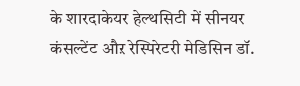के शारदाकेयर हेल्थसिटी में सीनयर कंसल्टेंट औऱ रेस्पिरेटरी मेडिसिन डॉ.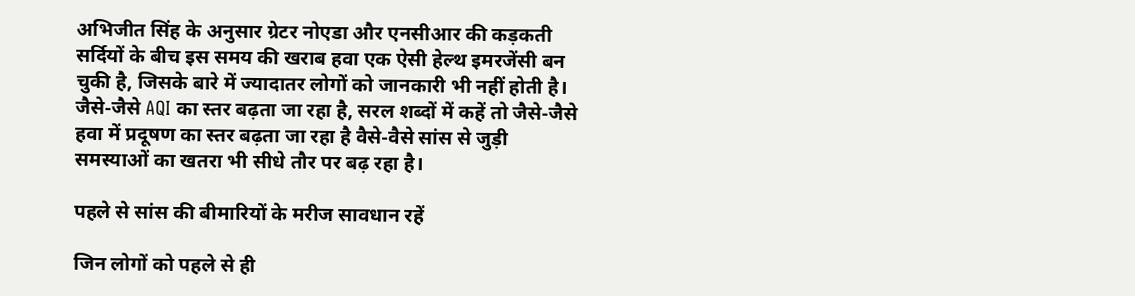अभिजीत सिंह के अनुसार ग्रेटर नोएडा और एनसीआर की कड़कती सर्दियों के बीच इस समय की खराब हवा एक ऐसी हेल्थ इमरजेंसी बन चुकी है, जिसके बारे में ज्यादातर लोगों को जानकारी भी नहीं होती है। जैसे-जैसे AQI का स्तर बढ़ता जा रहा है, सरल शब्दों में कहें तो जैसे-जैसे हवा में प्रदूषण का स्तर बढ़ता जा रहा है वैसे-वैसे सांस से जुड़ी समस्याओं का खतरा भी सीधे तौर पर बढ़ रहा है।

पहले से सांस की बीमारियों के मरीज सावधान रहें

जिन लोगों को पहले से ही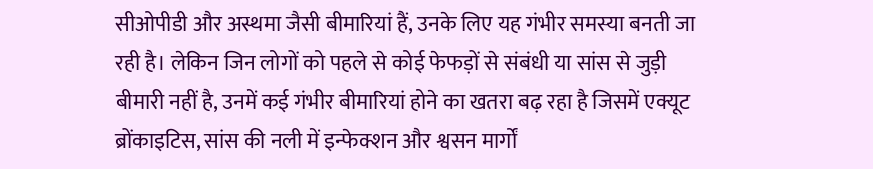सीओपीडी और अस्थमा जैसी बीमारियां हैं, उनके लिए यह गंभीर समस्या बनती जा रही है। लेकिन जिन लोगों को पहले से कोई फेफड़ों से संबंधी या सांस से जुड़ी बीमारी नहीं है, उनमें कई गंभीर बीमारियां होने का खतरा बढ़ रहा है जिसमें एक्यूट ब्रोंकाइटिस, सांस की नली में इन्फेक्शन और श्वसन मार्गों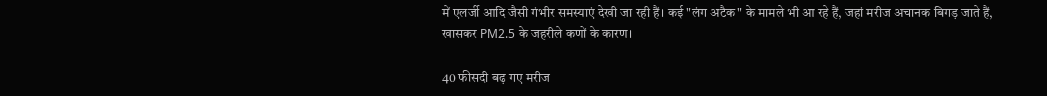में एलर्जी आदि जैसी गंभीर समस्याएं देखी जा रही हैं। कई "लंग अटैक" के मामले भी आ रहे हैं, जहां मरीज अचानक बिगड़ जाते हैं, खासकर PM2.5 के जहरीले कणों के कारण।

40 फीसदी बढ़ गए मरीज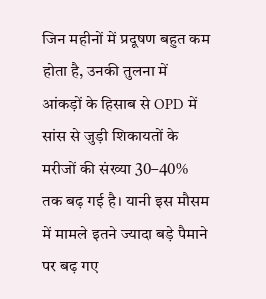जिन महीनों में प्रदूषण बहुत कम होता है, उनकी तुलना में आंकड़ों के हिसाब से OPD में सांस से जुड़ी शिकायतों के मरीजों की संख्या 30–40% तक बढ़ गई है। यानी इस मौसम में मामले इतने ज्यादा बड़े पैमाने पर बढ़ गए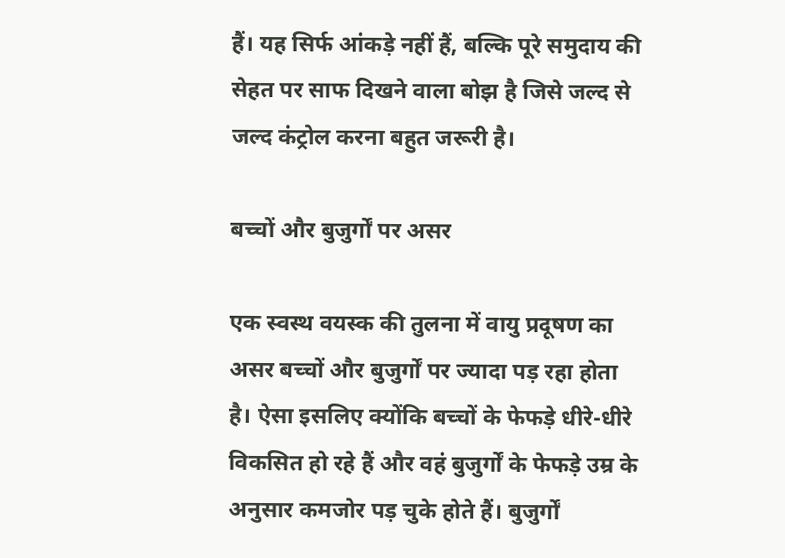हैं। यह सिर्फ आंकड़े नहीं हैं, बल्कि पूरे समुदाय की सेहत पर साफ दिखने वाला बोझ है जिसे जल्द से जल्द कंट्रोल करना बहुत जरूरी है।

बच्चों और बुजुर्गों पर असर

एक स्वस्थ वयस्क की तुलना में वायु प्रदूषण का असर बच्चों और बुजुर्गों पर ज्यादा पड़ रहा होता है। ऐसा इसलिए क्योंकि बच्चों के फेफड़े धीरे-धीरे विकसित हो रहे हैं और वहं बुजुर्गों के फेफड़े उम्र के अनुसार कमजोर पड़ चुके होते हैं। बुजुर्गों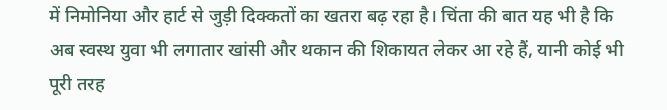में निमोनिया और हार्ट से जुड़ी दिक्कतों का खतरा बढ़ रहा है। चिंता की बात यह भी है कि अब स्वस्थ युवा भी लगातार खांसी और थकान की शिकायत लेकर आ रहे हैं, यानी कोई भी पूरी तरह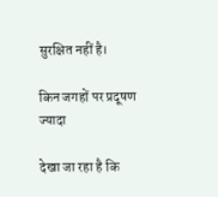सुरक्षित नहीं है।

किन जगहों पर प्रदूषण ज्यादा

देखा जा रहा है कि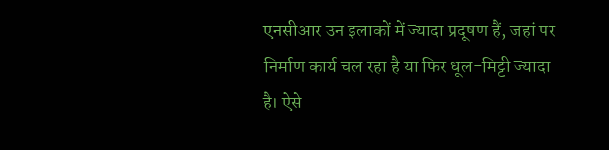एनसीआर उन इलाकों में ज्यादा प्रदूषण हैं, जहां पर निर्माण कार्य चल रहा है या फिर धूल-मिट्टी ज्यादा है। ऐसे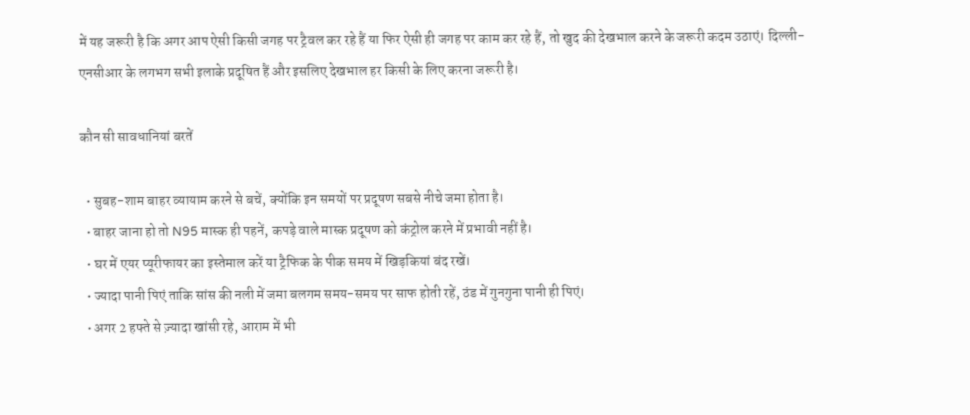में यह जरूरी है कि अगर आप ऐसी किसी जगह पर ट्रैवल कर रहे हैं या फिर ऐसी ही जगह पर काम कर रहे हैं, तो खुद की देखभाल करने के जरूरी कदम उठाएं। दिल्ली-एनसीआर के लगभग सभी इलाके प्रदूषित हैं और इसलिए देखभाल हर किसी के लिए करना जरूरी है।

कौन सी सावधानियां बरतें

  • सुबह-शाम बाहर व्यायाम करने से बचें, क्योंकि इन समयों पर प्रदूषण सबसे नीचे जमा होता है।
  • बाहर जाना हो तो N95 मास्क ही पहनें, कपड़े वाले मास्क प्रदूषण को कंट्रोल करने में प्रभावी नहीं है।
  • घर में एयर प्यूरीफायर का इस्तेमाल करें या ट्रैफिक के पीक समय में खिड़कियां बंद रखें।
  • ज्यादा पानी पिएं ताकि सांस की नली में जमा बलगम समय-समय पर साफ होती रहें, ठंड में गुनगुना पानी ही पिएं।
  • अगर 2 हफ्ते से ज़्यादा खांसी रहे, आराम में भी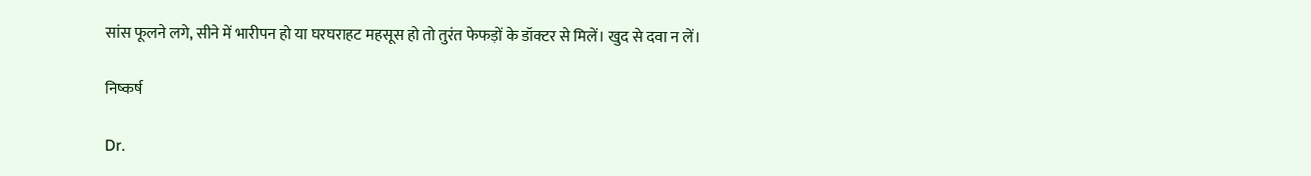सांस फूलने लगे, सीने में भारीपन हो या घरघराहट महसूस हो तो तुरंत फेफड़ों के डॉक्टर से मिलें। खुद से दवा न लें।

निष्कर्ष

Dr.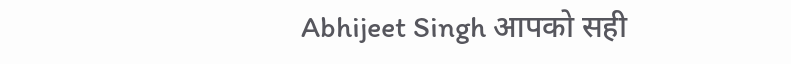Abhijeet Singh आपको सही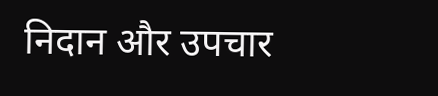निदान और उपचार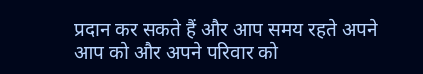प्रदान कर सकते हैं और आप समय रहते अपने आप को और अपने परिवार को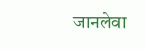जानलेवा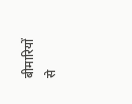बीमारियों से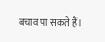बचाव पा सकते हैं।